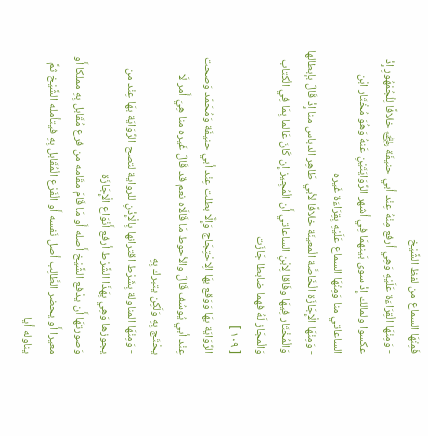فَمِنْهَا السماع من لفظ الشَّيْخ
- وَمِنْهَا الْقِرَاءَة عَلَيْهِ وَهِي أرفع مِنْهُ عِنْد أبي حنيفَة ﵁ خلافًا لِلْجُمْهُورِ إِذْ عكسوا ولمالك إِذْ سوى بَينهمَا فِي أشهر الرِّوَايَتَيْنِ عَنهُ وَهُوَ مُخْتَار ابْن الساعاتي منا وَمِنْهَا السماع عَلَيْهِ بِقِرَاءَة غَيره
- وَمِنْهَا الْإِجَازَة الْخَاصَّة الْمعينَة خلافًا لأبي طَاهِر الدباس منا إِذْ قَالَ بإبطالها وَالْمُخْتَار فِيهَا وفَاقا لِابْنِ الساعاتي أَن الْمُجِيز إِن كَانَ عَالما بِمَا فِي الْكتاب وَالْمجَاز لَهُ فهما ضابطا جَازَت
[ ١٠٩ ]
الرِّوَايَة بهَا وَوَقع بهَا الِاحْتِجَاج وَإِلَّا بطلت عِنْد أبي حنيفَة وَمُحَمّد وَصحت عِنْد أبي يُوسُف قَالَ والأحوط مَا قَالَاه نعم قد قَالَ غَيره منا هِيَ أَمر لَا يحْتَج بِهِ وَلَكِن يتبرك بِهِ
- وَمِنْهَا المناولة بِشَرْط اقترانها بِالْإِذْنِ للرواية لتصح الرِّوَايَة بهَا عِنْد من يجوزها وَهِي بِهَذَا الشَّرْط أرفع أَنْوَاع الْإِجَازَة
وَصورتهَا أَن يدْفع الشَّيْخ أَصله أَو مَا قَامَ مقَامه من فرع مُقَابل بِهِ مملكا أَو معيرا أَو يحضر الطَّالِب أصل نَفسه أَو الْفَرْع الْمُقَابل بِهِ فيتأمله الشَّيْخ ثمَّ يناوله أيا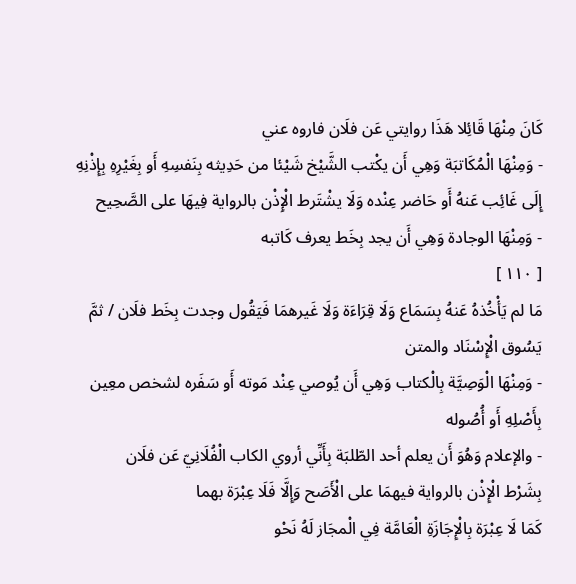كَانَ مِنْهَا قَائِلا هَذَا روايتي عَن فلَان فاروه عني
- وَمِنْهَا الْمُكَاتبَة وَهِي أَن يكْتب الشَّيْخ شَيْئا من حَدِيثه بِنَفسِهِ أَو بِغَيْرِهِ بِإِذْنِهِ إِلَى غَائِب عَنهُ أَو حَاضر عِنْده وَلَا يشْتَرط الْإِذْن بالرواية فِيهَا على الصَّحِيح
- وَمِنْهَا الوجادة وَهِي أَن يجد بِخَط يعرف كَاتبه
[ ١١٠ ]
مَا لم يَأْخُذهُ عَنهُ بِسَمَاع وَلَا قِرَاءَة وَلَا غَيرهمَا فَيَقُول وجدت بِخَط فلَان / ثمَّ يَسُوق الْإِسْنَاد والمتن
- وَمِنْهَا الْوَصِيَّة بِالْكتاب وَهِي أَن يُوصي عِنْد مَوته أَو سَفَره لشخص معِين بِأَصْلِهِ أَو أُصُوله
- والإعلام وَهُوَ أَن يعلم أحد الطّلبَة بِأَنِّي أروي الكاب الْفُلَانِيّ عَن فلَان
بِشَرْط الْإِذْن بالرواية فيهمَا على الْأَصَح وَإِلَّا فَلَا عِبْرَة بهما
كَمَا لَا عِبْرَة بِالْإِجَازَةِ الْعَامَّة فِي الْمجَاز لَهُ نَحْو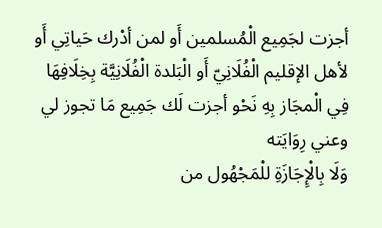أجزت لجَمِيع الْمُسلمين أَو لمن أدْرك حَياتِي أَو لأهل الإقليم الْفُلَانِيّ أَو الْبَلدة الْفُلَانِيَّة بِخِلَافِهَا فِي الْمجَاز بِهِ نَحْو أجزت لَك جَمِيع مَا تجوز لي وعني رِوَايَته
وَلَا بِالْإِجَازَةِ للْمَجْهُول من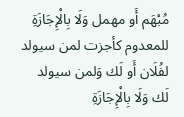مُبْهَم أَو مهمل وَلَا بِالْإِجَازَةِ للمعدوم كأجزت لمن سيولد لفُلَان أَو لَك وَلمن سيولد لَك وَلَا بِالْإِجَازَةِ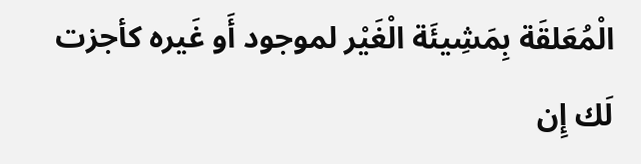الْمُعَلقَة بِمَشِيئَة الْغَيْر لموجود أَو غَيره كأجزت لَك إِن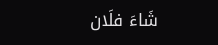شَاءَ فلَان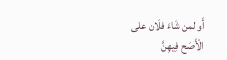أَو لمن شَاءَ فلَان على الْأَصَح فِيهِنَّ